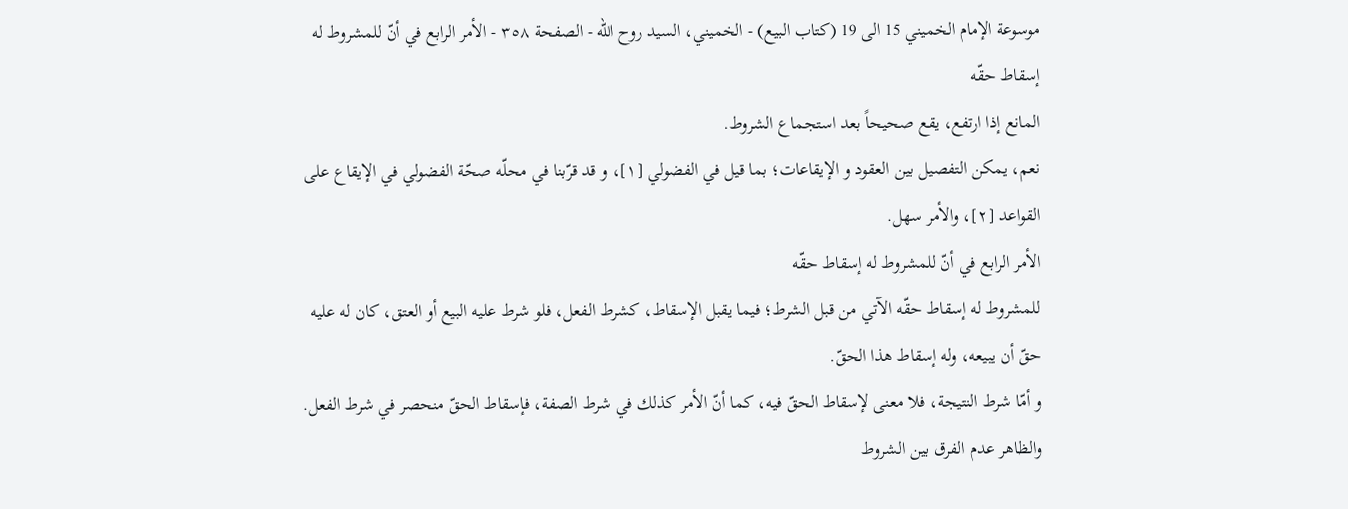موسوعة الإمام الخميني 15 الى 19 (كتاب البيع) - الخميني، السيد روح الله - الصفحة ٣٥٨ - الأمر الرابع في أنّ للمشروط له إسقاط حقّه
المانع إذا ارتفع، يقع صحيحاً بعد استجماع الشروط.
نعم، يمكن التفصيل بين العقود و الإيقاعات؛ بما قيل في الفضولي [١]، و قد قرّبنا في محلّه صحّة الفضولي في الإيقاع على القواعد [٢]، والأمر سهل.
الأمر الرابع في أنّ للمشروط له إسقاط حقّه
للمشروط له إسقاط حقّه الآتي من قبل الشرط؛ فيما يقبل الإسقاط، كشرط الفعل، فلو شرط عليه البيع أو العتق، كان له عليه حقّ أن يبيعه، وله إسقاط هذا الحقّ.
و أمّا شرط النتيجة، فلا معنى لإسقاط الحقّ فيه، كما أنّ الأمر كذلك في شرط الصفة، فإسقاط الحقّ منحصر في شرط الفعل.
والظاهر عدم الفرق بين الشروط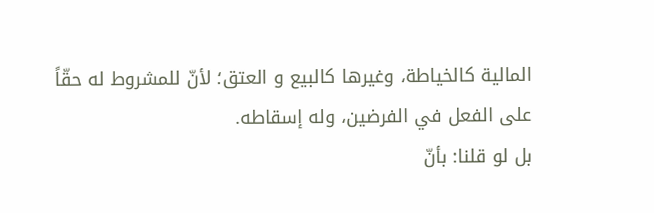المالية كالخياطة، وغيرها كالبيع و العتق؛ لأنّ للمشروط له حقّاً على الفعل في الفرضين، وله إسقاطه.
بل لو قلنا: بأنّ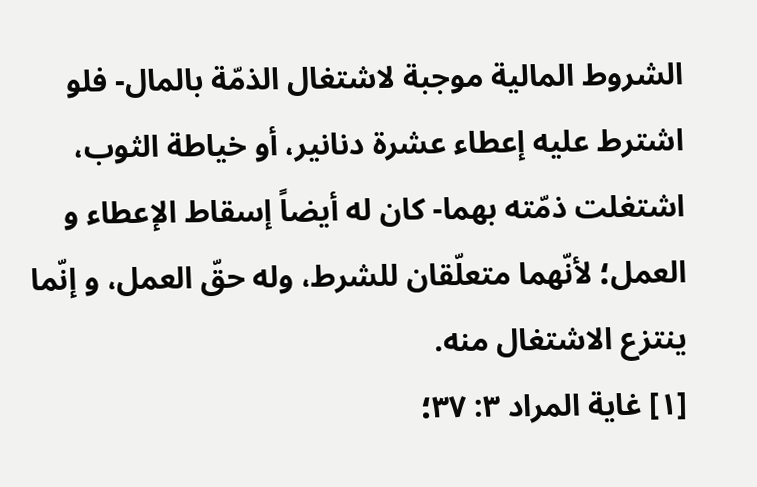الشروط المالية موجبة لاشتغال الذمّة بالمال- فلو اشترط عليه إعطاء عشرة دنانير، أو خياطة الثوب، اشتغلت ذمّته بهما- كان له أيضاً إسقاط الإعطاء و العمل؛ لأنّهما متعلّقان للشرط، وله حقّ العمل، و إنّما ينتزع الاشتغال منه.
[١] غاية المراد ٣: ٣٧؛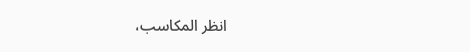انظر المكاسب،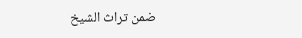ضمن تراث الشيخ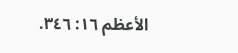الأعظم ١٦: ٣٤٦.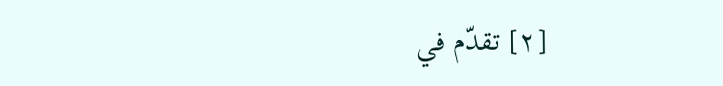[٢] تقدّم في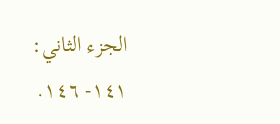الجزء الثاني: ١٤١- ١٤٦.